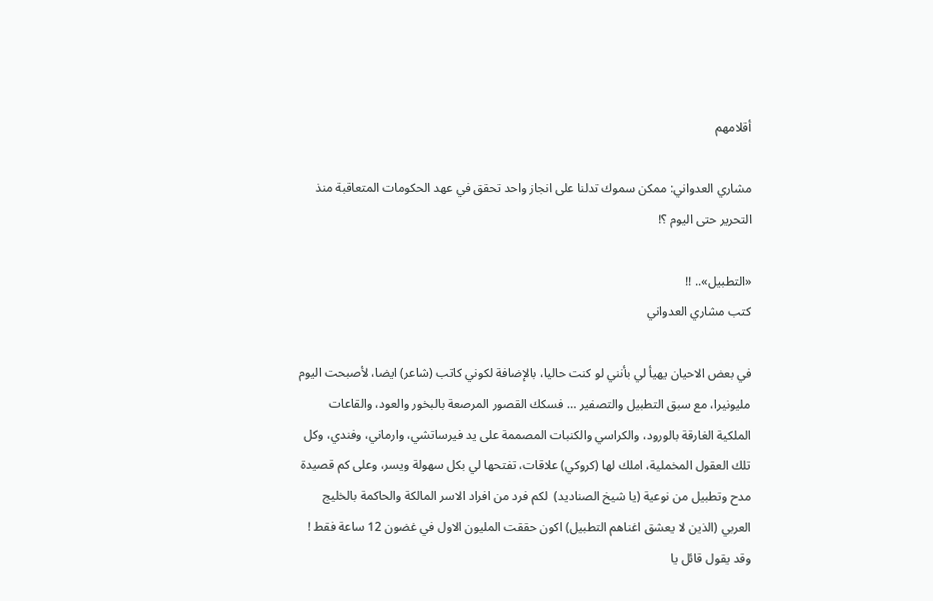أقلامهم

مشاري العدواني: ممكن سموك تدلنا على انجاز واحد تحقق في عهد الحكومات المتعاقبة منذ التحرير حتى اليوم ؟!

«التطبيل».. !!
كتب مشاري العدواني

في بعض الاحيان يهيأ لي بأنني لو كنت حاليا، بالإضافة لكوني كاتب (شاعر) ايضا، لأصبحت اليوم مليونيرا، مع سبق التطبيل والتصفير … فسكك القصور المرصعة بالبخور والعود، والقاعات الملكية الغارقة بالورود، والكراسي والكنبات المصممة على يد فيرساتشي، وارماني، وفندي، وكل تلك العقول المخملية، املك لها (كروكي) علاقات، تفتحها لي بكل سهولة ويسر، وعلى كم قصيدة مدح وتطبيل من نوعية (يا شيخ الصناديد)  لكم فرد من افراد الاسر المالكة والحاكمة بالخليج العربي (الذين لا يعشق اغناهم التطبيل) اكون حققت المليون الاول في غضون 12 ساعة فقط !
وقد يقول قائل يا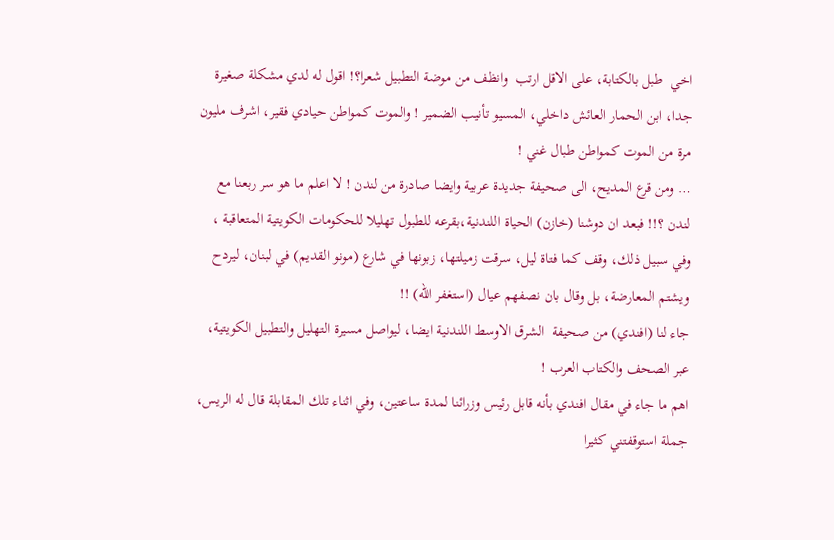اخي  طبل بالكتابة، على الاقل ارتب  وانظف من موضة التطبيل شعرا؟! اقول له لدي مشكلة صغيرة جدا، ابن الحمار العائش داخلي، المسيو تأنيب الضمير ! والموت كمواطن حيادي فقير، اشرف مليون مرة من الموت كمواطن طبال غني !
… ومن قرع المديح، الى صحيفة جديدة عربية وايضا صادرة من لندن ! لا اعلم ما هو سر ربعنا مع لندن ؟!! فبعد ان دوشنا (خازن) الحياة اللندنية،بقرعه للطبول تهليلا للحكومات الكويتية المتعاقبة ، وفي سبيل ذلك، وقف كما فتاة ليل، سرقت زميلتها، زبونها في شارع (مونو القديم) في لبنان، ليردح ويشتم المعارضة، بل وقال بان نصفهم عيال (استغفر الله) !!
جاء لنا (افندي) من صحيفة  الشرق الاوسط اللندنية ايضا، ليواصل مسيرة التهليل والتطبيل الكويتية، عبر الصحف والكتاب العرب !
اهم ما جاء في مقال افندي بأنه قابل رئيس وزرائنا لمدة ساعتين، وفي اثناء تلك المقابلة قال له الريس، جملة استوقفتني كثيرا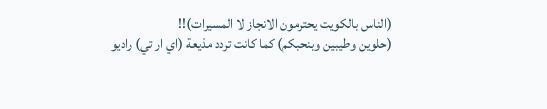(الناس بالكويت يحترمون الانجاز لا المسيرات)!!
(حلوين وطيبين وبنحبكم) كما كانت تردد مذيعة (اي ار تي) راديو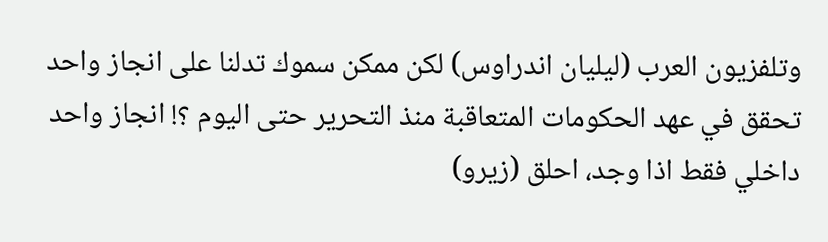وتلفزيون العرب (ليليان اندراوس) لكن ممكن سموك تدلنا على انجاز واحد تحقق في عهد الحكومات المتعاقبة منذ التحرير حتى اليوم ؟! انجاز واحد داخلي فقط اذا وجد، احلق (زيرو)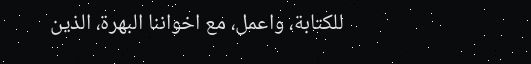للكتابة، واعمل، مع اخواننا البهرة، الذين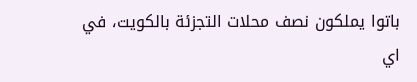باتوا يملكون نصف محلات التجزئة بالكويت، في اي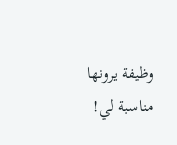وظيفة يرونها مناسبة لي!